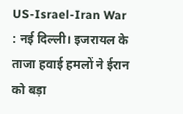US-Israel-Iran War : नई दिल्ली। इजरायल के ताजा हवाई हमलों ने ईरान को बड़ा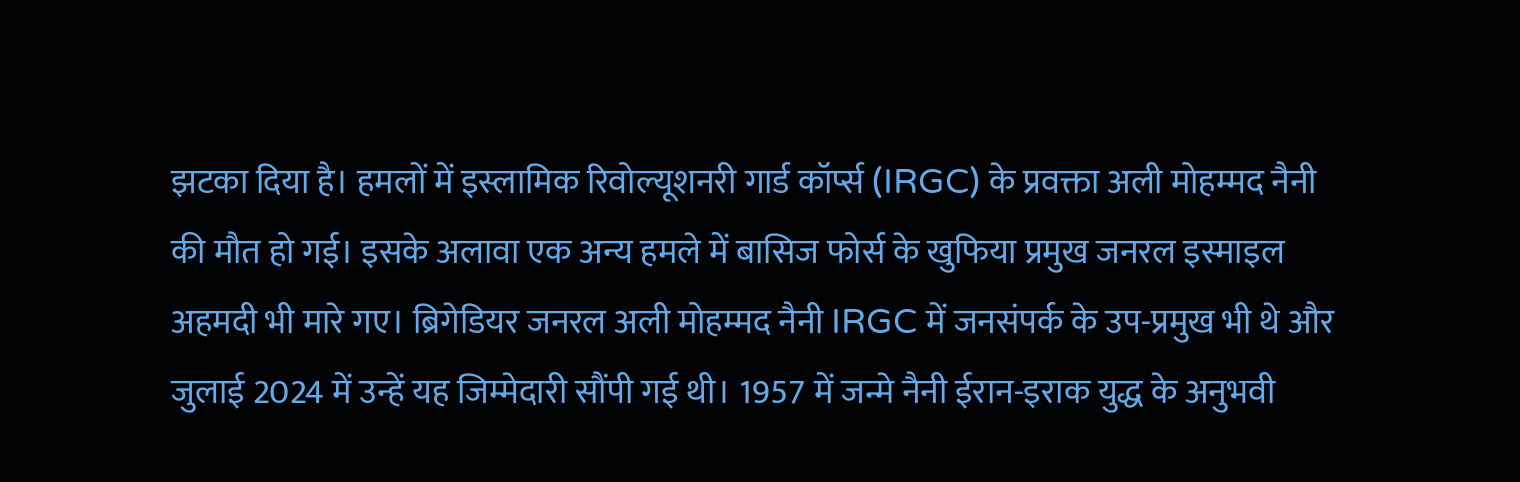झटका दिया है। हमलों में इस्लामिक रिवोल्यूशनरी गार्ड कॉर्प्स (IRGC) के प्रवक्ता अली मोहम्मद नैनी की मौत हो गई। इसके अलावा एक अन्य हमले में बासिज फोर्स के खुफिया प्रमुख जनरल इस्माइल अहमदी भी मारे गए। ब्रिगेडियर जनरल अली मोहम्मद नैनी IRGC में जनसंपर्क के उप-प्रमुख भी थे और जुलाई 2024 में उन्हें यह जिम्मेदारी सौंपी गई थी। 1957 में जन्मे नैनी ईरान-इराक युद्ध के अनुभवी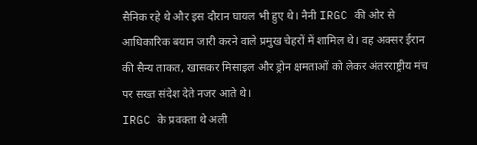सैनिक रहे थे और इस दौरान घायल भी हुए थे। नैनी IRGC की ओर से आधिकारिक बयान जारी करने वाले प्रमुख चेहरों में शामिल थे। वह अक्सर ईरान की सैन्य ताकत, खासकर मिसाइल और ड्रोन क्षमताओं को लेकर अंतरराष्ट्रीय मंच पर सख्त संदेश देते नजर आते थे।
IRGC के प्रवक्ता थे अली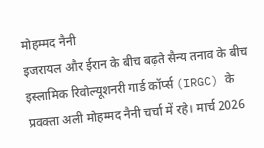मोहम्मद नैनी
इजरायल और ईरान के बीच बढ़ते सैन्य तनाव के बीच इस्लामिक रिवोल्यूशनरी गार्ड कॉर्प्स (IRGC) के प्रवक्ता अली मोहम्मद नैनी चर्चा में रहे। मार्च 2026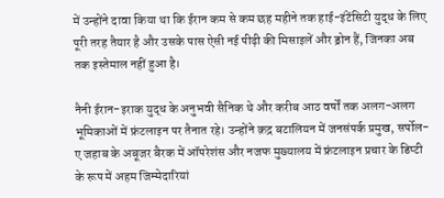में उन्होंने दावा किया था कि ईरान कम से कम छह महीने तक हाई-इंटेंसिटी युद्ध के लिए पूरी तरह तैयार है और उसके पास ऐसी नई पीढ़ी की मिसाइलें और ड्रोन हैं, जिनका अब तक इस्तेमाल नहीं हुआ है।

नैनी ईरान-इराक युद्ध के अनुभवी सैनिक थे और करीब आठ वर्षों तक अलग-अलग भूमिकाओं में फ्रंटलाइन पर तैनात रहे। उन्होंने क़द्र बटालियन में जनसंपर्क प्रमुख, सर्पोल-ए जहाब के अबूजर बैरक में ऑपरेशंस और नजफ मुख्यालय में फ्रंटलाइन प्रचार के डिप्टी के रूप में अहम जिम्मेदारियां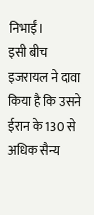निभाईं।
इसी बीच इजरायल ने दावा किया है कि उसने ईरान के 130 से अधिक सैन्य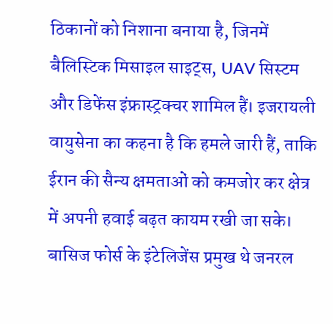ठिकानों को निशाना बनाया है, जिनमें बैलिस्टिक मिसाइल साइट्स, UAV सिस्टम और डिफेंस इंफ्रास्ट्रक्चर शामिल हैं। इजरायली वायुसेना का कहना है कि हमले जारी हैं, ताकि ईरान की सैन्य क्षमताओं को कमजोर कर क्षेत्र में अपनी हवाई बढ़त कायम रखी जा सके।
बासिज फोर्स के इंटेलिजेंस प्रमुख थे जनरल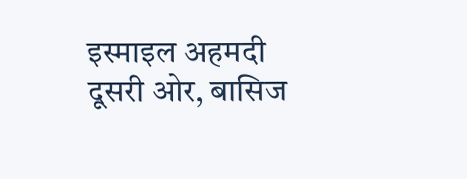इस्माइल अहमदी
दूसरी ओर, बासिज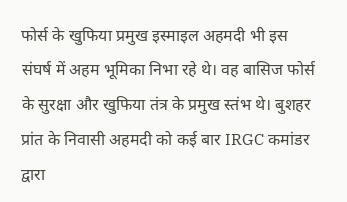फोर्स के खुफिया प्रमुख इस्माइल अहमदी भी इस संघर्ष में अहम भूमिका निभा रहे थे। वह बासिज फोर्स के सुरक्षा और खुफिया तंत्र के प्रमुख स्तंभ थे। बुशहर प्रांत के निवासी अहमदी को कई बार IRGC कमांडर द्वारा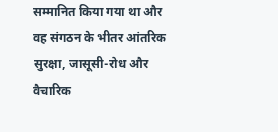सम्मानित किया गया था और वह संगठन के भीतर आंतरिक सुरक्षा, जासूसी-रोध और वैचारिक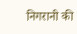निगरानी की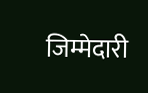जिम्मेदारी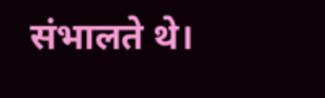संभालते थे।